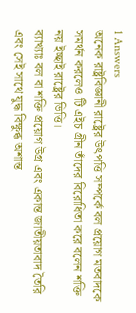1 Answers
অনেক রাষ্ট্রবিজ্ঞানী রাষ্ট্রের উৎপত্তি সম্পর্কে বল প্রয়োগ মতবাদকে সমর্থন করলেও টি এইচ গ্রীন তাঁদের বিরোধিতা করে বলেন শক্তি নয় ইচ্ছাই রাষ্ট্রের ভিত্তি।
ব্যাখ্যাঃ বল বা শক্তি প্রয়োগ উগ্র এবং একান্ত জাতীয়তাবাদ তৈরি এবং সেই সাথে যুদ্ধ বিক্ষুব্ধ অশান্ত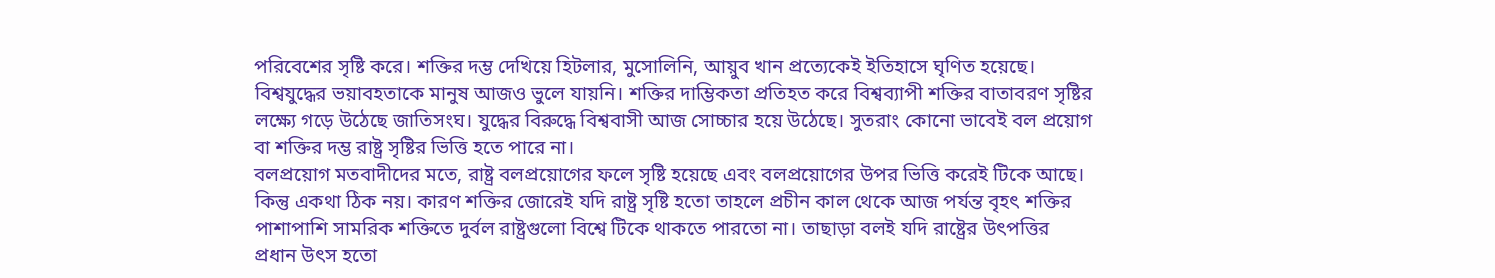পরিবেশের সৃষ্টি করে। শক্তির দম্ভ দেখিয়ে হিটলার, মুসোলিনি, আয়ুব খান প্রত্যেকেই ইতিহাসে ঘৃণিত হয়েছে। বিশ্বযুদ্ধের ভয়াবহতাকে মানুষ আজও ভুলে যায়নি। শক্তির দাম্ভিকতা প্রতিহত করে বিশ্বব্যাপী শক্তির বাতাবরণ সৃষ্টির লক্ষ্যে গড়ে উঠেছে জাতিসংঘ। যুদ্ধের বিরুদ্ধে বিশ্ববাসী আজ সোচ্চার হয়ে উঠেছে। সুতরাং কোনো ভাবেই বল প্রয়োগ বা শক্তির দম্ভ রাষ্ট্র সৃষ্টির ভিত্তি হতে পারে না।
বলপ্রয়োগ মতবাদীদের মতে, রাষ্ট্র বলপ্রয়োগের ফলে সৃষ্টি হয়েছে এবং বলপ্রয়োগের উপর ভিত্তি করেই টিকে আছে। কিন্তু একথা ঠিক নয়। কারণ শক্তির জোরেই যদি রাষ্ট্র সৃষ্টি হতো তাহলে প্রচীন কাল থেকে আজ পর্যন্ত বৃহৎ শক্তির পাশাপাশি সামরিক শক্তিতে দুর্বল রাষ্ট্রগুলো বিশ্বে টিকে থাকতে পারতো না। তাছাড়া বলই যদি রাষ্ট্রের উৎপত্তির প্রধান উৎস হতো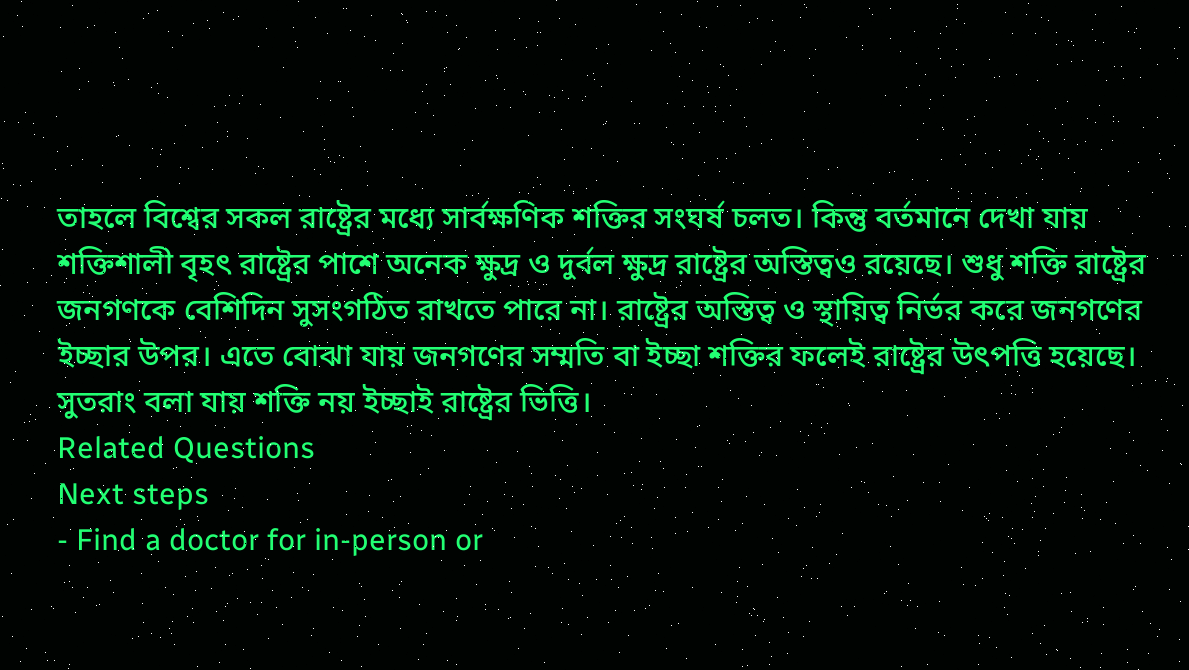তাহলে বিশ্বের সকল রাষ্ট্রের মধ্যে সার্বক্ষণিক শক্তির সংঘর্ষ চলত। কিন্তু বর্তমানে দেখা যায় শক্তিশালী বৃহৎ রাষ্ট্রের পাশে অনেক ক্ষুদ্র ও দুর্বল ক্ষুদ্র রাষ্ট্রের অস্তিত্বও রয়েছে। শুধু শক্তি রাষ্ট্রের জনগণকে বেশিদিন সুসংগঠিত রাখতে পারে না। রাষ্ট্রের অস্তিত্ব ও স্থায়িত্ব নির্ভর করে জনগণের ইচ্ছার উপর। এতে বোঝা যায় জনগণের সম্মতি বা ইচ্ছা শক্তির ফলেই রাষ্ট্রের উৎপত্তি হয়েছে।
সুতরাং বলা যায় শক্তি নয় ইচ্ছাই রাষ্ট্রের ভিত্তি।
Related Questions
Next steps
- Find a doctor for in-person or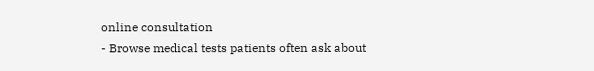online consultation
- Browse medical tests patients often ask about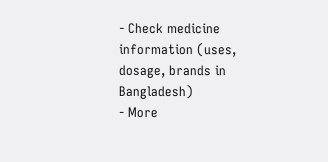- Check medicine information (uses, dosage, brands in Bangladesh)
- More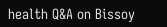health Q&A on Bissoy